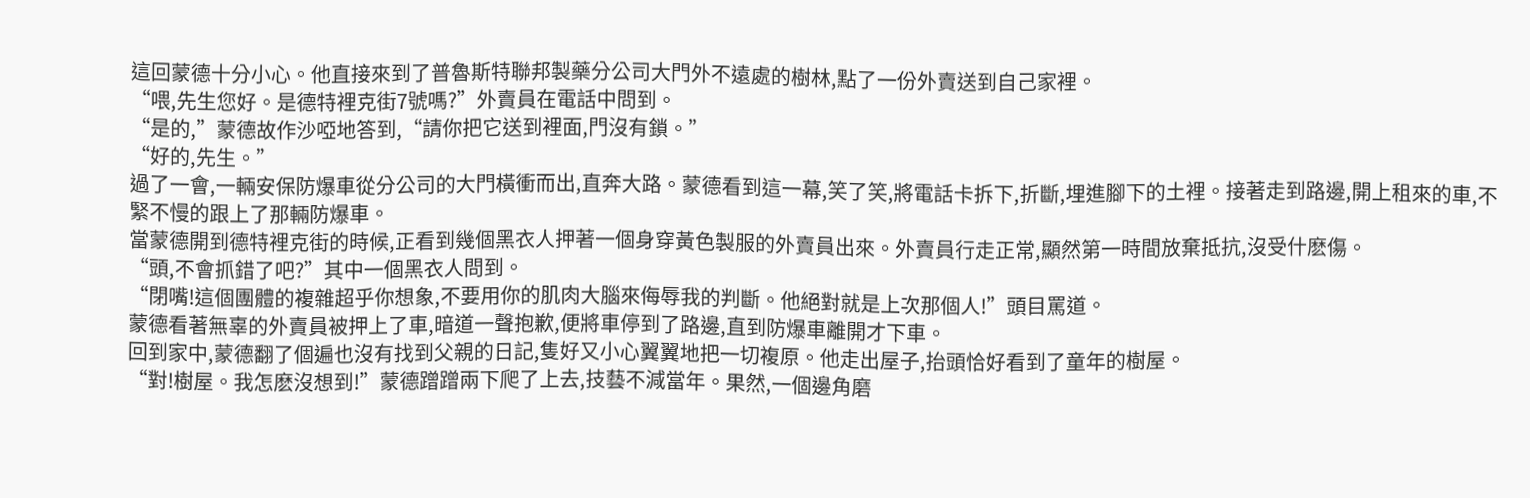這回蒙德十分小心。他直接來到了普魯斯特聯邦製藥分公司大門外不遠處的樹林,點了一份外賣送到自己家裡。
“喂,先生您好。是德特裡克街7號嗎?”外賣員在電話中問到。
“是的,”蒙德故作沙啞地答到,“請你把它送到裡面,門沒有鎖。”
“好的,先生。”
過了一會,一輛安保防爆車從分公司的大門橫衝而出,直奔大路。蒙德看到這一幕,笑了笑,將電話卡拆下,折斷,埋進腳下的土裡。接著走到路邊,開上租來的車,不緊不慢的跟上了那輛防爆車。
當蒙德開到德特裡克街的時候,正看到幾個黑衣人押著一個身穿黃色製服的外賣員出來。外賣員行走正常,顯然第一時間放棄抵抗,沒受什麽傷。
“頭,不會抓錯了吧?”其中一個黑衣人問到。
“閉嘴!這個團體的複雜超乎你想象,不要用你的肌肉大腦來侮辱我的判斷。他絕對就是上次那個人!”頭目罵道。
蒙德看著無辜的外賣員被押上了車,暗道一聲抱歉,便將車停到了路邊,直到防爆車離開才下車。
回到家中,蒙德翻了個遍也沒有找到父親的日記,隻好又小心翼翼地把一切複原。他走出屋子,抬頭恰好看到了童年的樹屋。
“對!樹屋。我怎麽沒想到!”蒙德蹭蹭兩下爬了上去,技藝不減當年。果然,一個邊角磨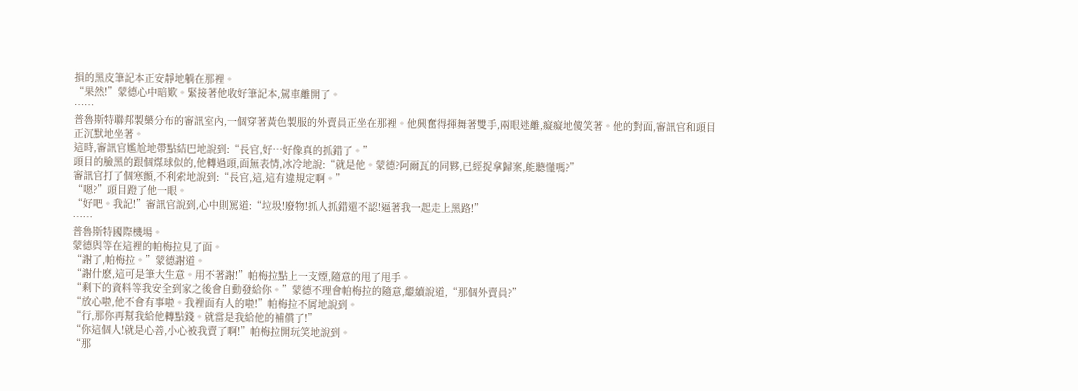損的黑皮筆記本正安靜地躺在那裡。
“果然!”蒙德心中暗歎。緊接著他收好筆記本,駕車離開了。
……
普魯斯特聯邦製藥分布的審訊室內,一個穿著黃色製服的外賣員正坐在那裡。他興奮得揮舞著雙手,兩眼迷離,癡癡地傻笑著。他的對面,審訊官和頭目正沉默地坐著。
這時,審訊官尷尬地帶點結巴地說到:“長官,好…好像真的抓錯了。”
頭目的臉黑的跟個煤球似的,他轉過頭,面無表情,冰冷地說:“就是他。蒙德?阿爾瓦的同夥,已經捉拿歸案,能聽懂嗎?”
審訊官打了個寒顫,不利索地說到:“長官,這,這有違規定啊。”
“嗯?”頭目蹬了他一眼。
“好吧。我記!”審訊官說到,心中則罵道:“垃圾!廢物!抓人抓錯還不認!逼著我一起走上黑路!”
……
普魯斯特國際機場。
蒙德與等在這裡的帕梅拉見了面。
“謝了,帕梅拉。”蒙德謝道。
“謝什麽,這可是筆大生意。用不著謝!”帕梅拉點上一支煙,隨意的甩了甩手。
“剩下的資料等我安全到家之後會自動發給你。”蒙德不理會帕梅拉的隨意,繼續說道,“那個外賣員?”
“放心啦,他不會有事啦。我裡面有人的啦!”帕梅拉不屑地說到。
“行,那你再幫我給他轉點錢。就當是我給他的補償了!”
“你這個人!就是心善,小心被我賣了啊!”帕梅拉開玩笑地說到。
“那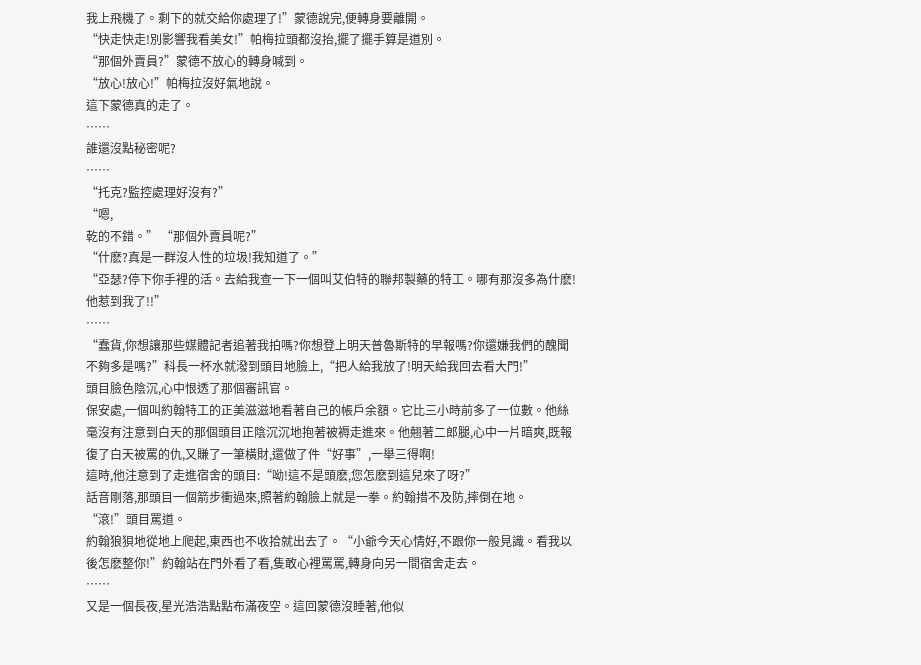我上飛機了。剩下的就交給你處理了!”蒙德說完,便轉身要離開。
“快走快走!別影響我看美女!”帕梅拉頭都沒抬,擺了擺手算是道別。
“那個外賣員?”蒙德不放心的轉身喊到。
“放心!放心!”帕梅拉沒好氣地說。
這下蒙德真的走了。
……
誰還沒點秘密呢?
……
“托克?監控處理好沒有?”
“嗯,
乾的不錯。” “那個外賣員呢?”
“什麽?真是一群沒人性的垃圾!我知道了。”
“亞瑟?停下你手裡的活。去給我查一下一個叫艾伯特的聯邦製藥的特工。哪有那沒多為什麽!他惹到我了!!”
……
“蠢貨,你想讓那些媒體記者追著我拍嗎?你想登上明天普魯斯特的早報嗎?你還嫌我們的醜聞不夠多是嗎?”科長一杯水就潑到頭目地臉上,“把人給我放了!明天給我回去看大門!”
頭目臉色陰沉,心中恨透了那個審訊官。
保安處,一個叫約翰特工的正美滋滋地看著自己的帳戶余額。它比三小時前多了一位數。他絲毫沒有注意到白天的那個頭目正陰沉沉地抱著被褥走進來。他翹著二郎腿,心中一片暗爽,既報復了白天被罵的仇,又賺了一筆橫財,還做了件“好事”,一舉三得啊!
這時,他注意到了走進宿舍的頭目:“呦!這不是頭麽,您怎麽到這兒來了呀?”
話音剛落,那頭目一個箭步衝過來,照著約翰臉上就是一拳。約翰措不及防,摔倒在地。
“滾!”頭目罵道。
約翰狼狽地從地上爬起,東西也不收拾就出去了。“小爺今天心情好,不跟你一般見識。看我以後怎麽整你!”約翰站在門外看了看,隻敢心裡罵罵,轉身向另一間宿舍走去。
……
又是一個長夜,星光浩浩點點布滿夜空。這回蒙德沒睡著,他似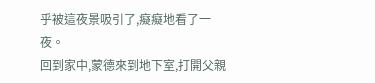乎被這夜景吸引了,癡癡地看了一夜。
回到家中,蒙德來到地下室,打開父親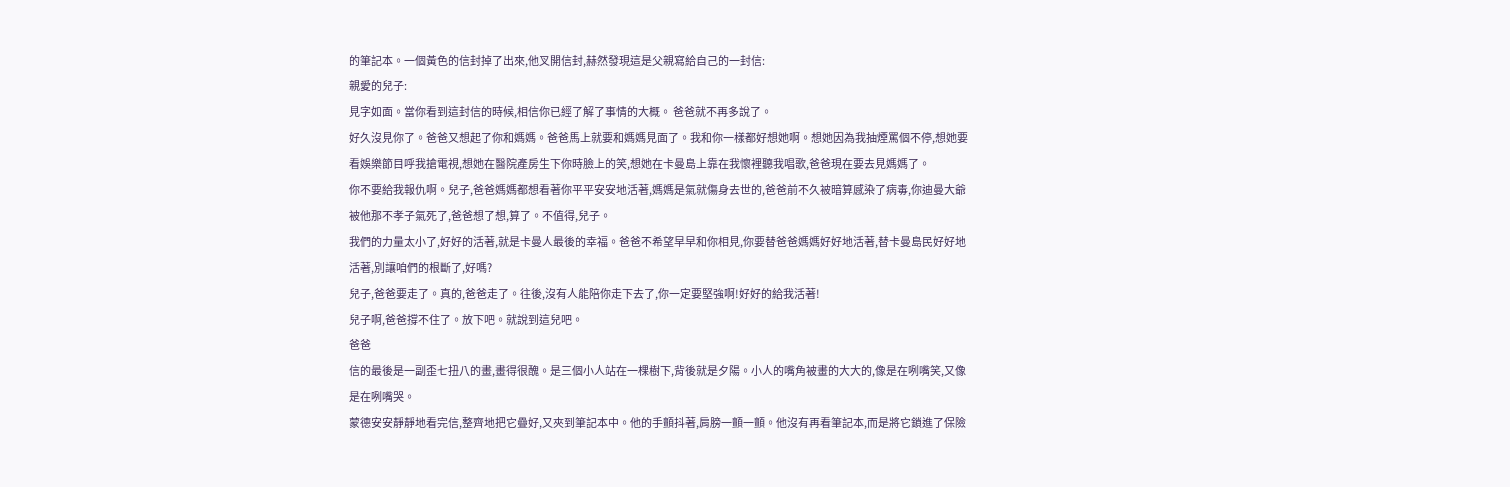的筆記本。一個黃色的信封掉了出來,他叉開信封,赫然發現這是父親寫給自己的一封信:
親愛的兒子:
見字如面。當你看到這封信的時候,相信你已經了解了事情的大概。 爸爸就不再多說了。
好久沒見你了。爸爸又想起了你和媽媽。爸爸馬上就要和媽媽見面了。我和你一樣都好想她啊。想她因為我抽煙罵個不停,想她要看娛樂節目呼我搶電視,想她在醫院產房生下你時臉上的笑,想她在卡曼島上靠在我懷裡聽我唱歌,爸爸現在要去見媽媽了。
你不要給我報仇啊。兒子,爸爸媽媽都想看著你平平安安地活著,媽媽是氣就傷身去世的,爸爸前不久被暗算感染了病毒,你迪曼大爺被他那不孝子氣死了,爸爸想了想,算了。不值得,兒子。
我們的力量太小了,好好的活著,就是卡曼人最後的幸福。爸爸不希望早早和你相見,你要替爸爸媽媽好好地活著,替卡曼島民好好地活著,別讓咱們的根斷了,好嗎?
兒子,爸爸要走了。真的,爸爸走了。往後,沒有人能陪你走下去了,你一定要堅強啊!好好的給我活著!
兒子啊,爸爸撐不住了。放下吧。就說到這兒吧。
爸爸
信的最後是一副歪七扭八的畫,畫得很醜。是三個小人站在一棵樹下,背後就是夕陽。小人的嘴角被畫的大大的,像是在咧嘴笑,又像是在咧嘴哭。
蒙德安安靜靜地看完信,整齊地把它疊好,又夾到筆記本中。他的手顫抖著,肩膀一顫一顫。他沒有再看筆記本,而是將它鎖進了保險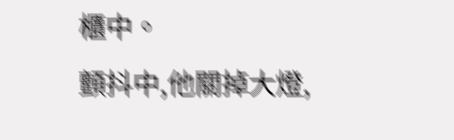櫃中。
顫抖中,他關掉大燈,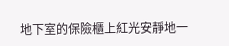地下室的保險櫃上紅光安靜地一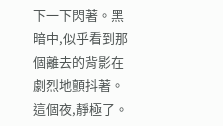下一下閃著。黑暗中,似乎看到那個離去的背影在劇烈地顫抖著。
這個夜,靜極了。